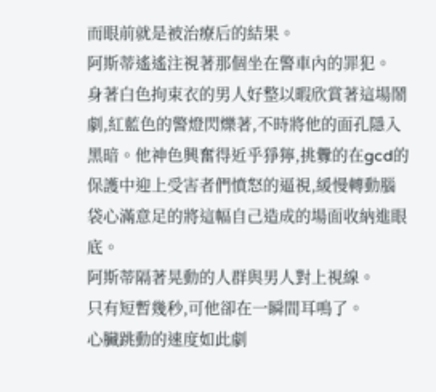而眼前就是被治療后的結果。
阿斯蒂遙遙注視著那個坐在警車內的罪犯。
身著白色拘束衣的男人好整以暇欣賞著這場鬧劇,紅藍色的警燈閃爍著,不時將他的面孔隱入黑暗。他神色興奮得近乎猙獰,挑釁的在gcd的保護中迎上受害者們憤怒的逼視,緩慢轉動腦袋心滿意足的將這幅自己造成的場面收納進眼底。
阿斯蒂隔著晃動的人群與男人對上視線。
只有短暫幾秒,可他卻在一瞬間耳鳴了。
心臟跳動的速度如此劇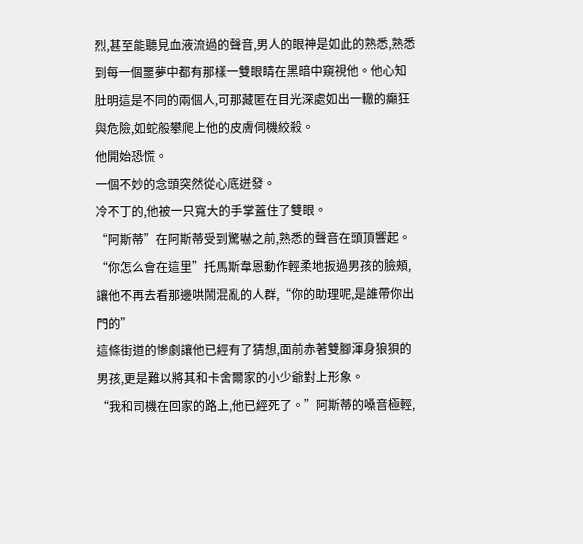烈,甚至能聽見血液流過的聲音,男人的眼神是如此的熟悉,熟悉到每一個噩夢中都有那樣一雙眼睛在黑暗中窺視他。他心知肚明這是不同的兩個人,可那藏匿在目光深處如出一轍的癲狂與危險,如蛇般攀爬上他的皮膚伺機絞殺。
他開始恐慌。
一個不妙的念頭突然從心底迸發。
冷不丁的,他被一只寬大的手掌蓋住了雙眼。
“阿斯蒂”在阿斯蒂受到驚嚇之前,熟悉的聲音在頭頂響起。
“你怎么會在這里”托馬斯韋恩動作輕柔地扳過男孩的臉頰,讓他不再去看那邊哄鬧混亂的人群,“你的助理呢,是誰帶你出門的”
這條街道的慘劇讓他已經有了猜想,面前赤著雙腳渾身狼狽的男孩,更是難以將其和卡舍爾家的小少爺對上形象。
“我和司機在回家的路上,他已經死了。”阿斯蒂的嗓音極輕,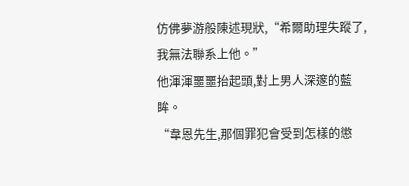仿佛夢游般陳述現狀,“希爾助理失蹤了,我無法聯系上他。”
他渾渾噩噩抬起頭,對上男人深邃的藍眸。
“韋恩先生,那個罪犯會受到怎樣的懲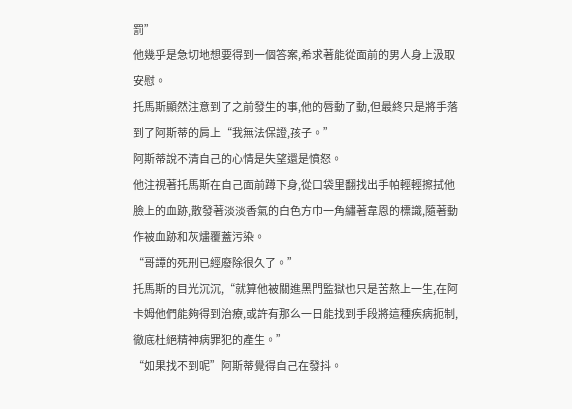罰”
他幾乎是急切地想要得到一個答案,希求著能從面前的男人身上汲取安慰。
托馬斯顯然注意到了之前發生的事,他的唇動了動,但最終只是將手落到了阿斯蒂的肩上“我無法保證,孩子。”
阿斯蒂說不清自己的心情是失望還是憤怒。
他注視著托馬斯在自己面前蹲下身,從口袋里翻找出手帕輕輕擦拭他臉上的血跡,散發著淡淡香氣的白色方巾一角繡著韋恩的標識,隨著動作被血跡和灰燼覆蓋污染。
“哥譚的死刑已經廢除很久了。”
托馬斯的目光沉沉,“就算他被關進黑門監獄也只是苦熬上一生,在阿卡姆他們能夠得到治療,或許有那么一日能找到手段將這種疾病扼制,徹底杜絕精神病罪犯的產生。”
“如果找不到呢”阿斯蒂覺得自己在發抖。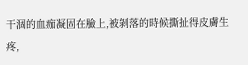干涸的血痂凝固在臉上,被剝落的時候撕扯得皮膚生疼,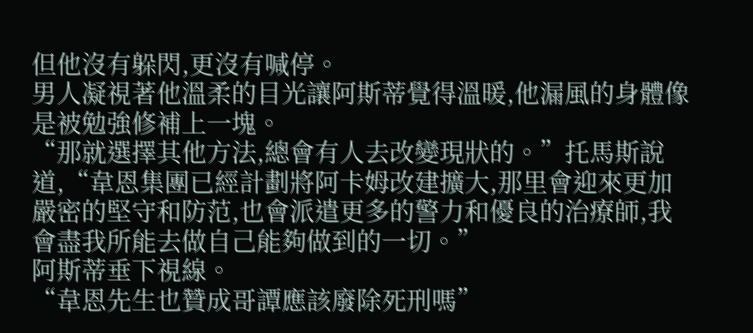但他沒有躲閃,更沒有喊停。
男人凝視著他溫柔的目光讓阿斯蒂覺得溫暖,他漏風的身體像是被勉強修補上一塊。
“那就選擇其他方法,總會有人去改變現狀的。”托馬斯說道,“韋恩集團已經計劃將阿卡姆改建擴大,那里會迎來更加嚴密的堅守和防范,也會派遣更多的警力和優良的治療師,我會盡我所能去做自己能夠做到的一切。”
阿斯蒂垂下視線。
“韋恩先生也贊成哥譚應該廢除死刑嗎”